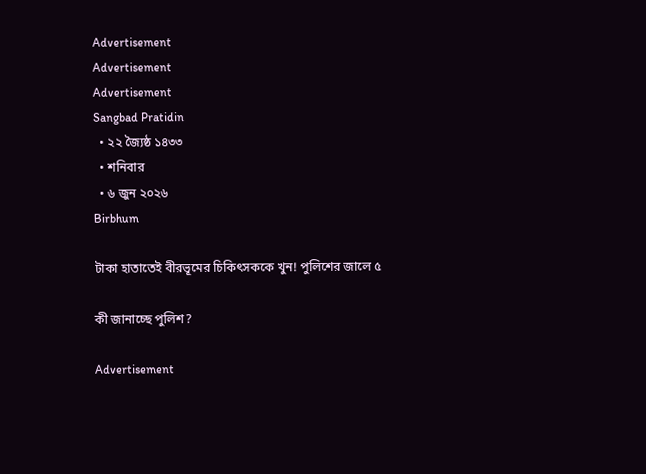Advertisement
Advertisement
Advertisement
Sangbad Pratidin
  • ২২ জ্যৈষ্ঠ ১৪৩৩
  • শনিবার
  • ৬ জুন ২০২৬
Birbhum

টাকা হাতাতেই বীরভূমের চিকিৎসককে খুন! পুলিশের জালে ৫

কী জানাচ্ছে পুলিশ?

Advertisement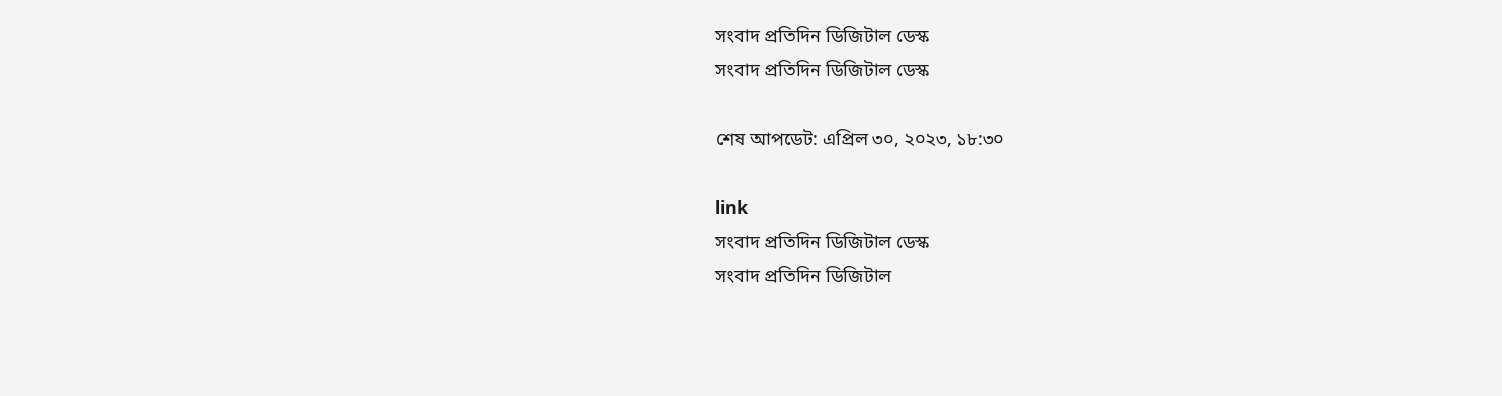সংবাদ প্রতিদিন ডিজিটাল ডেস্ক
সংবাদ প্রতিদিন ডিজিটাল ডেস্ক

শেষ আপডেট: এপ্রিল ৩০, ২০২৩, ১৮:৩০

link
সংবাদ প্রতিদিন ডিজিটাল ডেস্ক
সংবাদ প্রতিদিন ডিজিটাল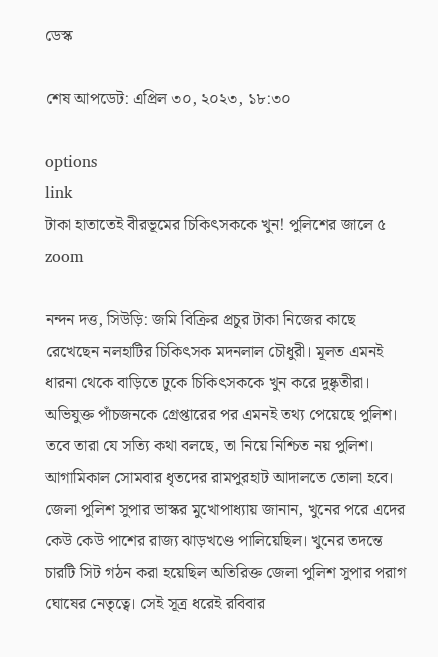ডেস্ক

শেষ আপডেট: এপ্রিল ৩০, ২০২৩, ১৮:৩০

options
link
টাকা হাতাতেই বীরভূমের চিকিৎসককে খুন! পুলিশের জালে ৫ zoom

নন্দন দত্ত, সিউড়ি: জমি বিক্রির প্রচুর টাকা নিজের কাছে রেখেছেন নলহাটির চিকিৎসক মদনলাল চৌধুরী। মূলত এমনই ধারনা থেকে বাড়িতে ঢুকে চিকিৎসককে খুন করে দুষ্কৃতীরা। অভিযুক্ত পাঁচজনকে গ্রেপ্তারের পর এমনই তথ্য পেয়েছে পুলিশ। তবে তারা যে সত্যি কথা বলছে, তা নিয়ে নিশ্চিত নয় পুলিশ। আগামিকাল সোমবার ধৃতদের রামপুরহাট আদালতে তোলা হবে। জেলা পুলিশ সুপার ভাস্কর মুখোপাধ্যায় জানান, খুনের পরে এদের কেউ কেউ পাশের রাজ্য ঝাড়খণ্ডে পালিয়েছিল। খুনের তদন্তে চারটি সিট গঠন করা হয়েছিল অতিরিক্ত জেলা পুলিশ সুপার পরাগ ঘোষের নেতৃত্বে। সেই সূত্র ধরেই রবিবার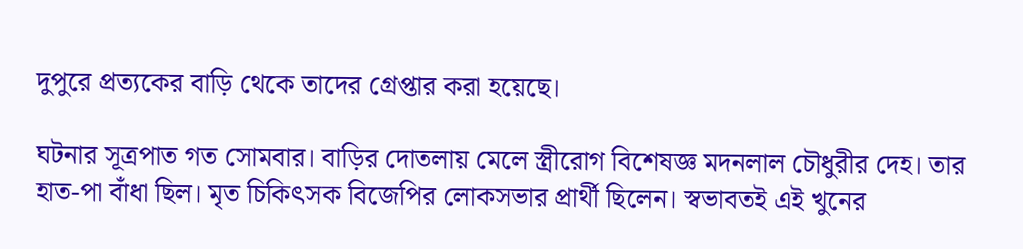দুপুরে প্রত্যকের বাড়ি থেকে তাদের গ্রেপ্তার করা হয়েছে।

ঘটনার সূত্রপাত গত সোমবার। বাড়ির দোতলায় মেলে স্ত্রীরোগ বিশেষজ্ঞ মদনলাল চৌধুরীর দেহ। তার হাত-পা বাঁধা ছিল। মৃত চিকিৎসক বিজেপির লোকসভার প্রার্থী ছিলেন। স্বভাবতই এই খুনের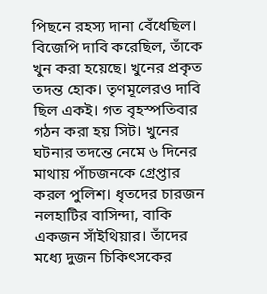পিছনে রহস্য দানা বেঁধেছিল। বিজেপি দাবি করেছিল, তাঁকে খুন করা হয়েছে। খুনের প্রকৃত তদন্ত হোক। তৃণমূলেরও দাবি ছিল একই। গত বৃহস্পতিবার গঠন করা হয় সিট। খুনের ঘটনার তদন্তে নেমে ৬ দিনের মাথায় পাঁচজনকে গ্রেপ্তার করল পুলিশ। ধৃতদের চারজন নলহাটির বাসিন্দা, বাকি একজন সাঁইথিয়ার। তাঁদের মধ্যে দুজন চিকিৎসকের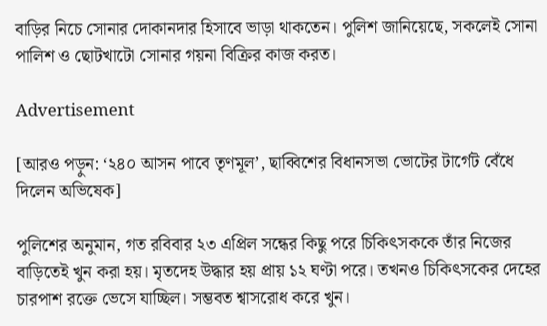বাড়ির নিচে সোনার দোকানদার হিসাবে ভাড়া থাকতেন। পুলিশ জানিয়েছে, সকলেই সোনা পালিশ ও ছোটখাটো সোনার গয়না বিক্রির কাজ করত।

Advertisement

[আরও পড়ুন: ‘২৪০ আসন পাবে তৃণমূল’, ছাব্বিশের বিধানসভা ভোটের টার্গেট বেঁধে দিলেন অভিষেক]

পুলিশের অনুমান, গত রবিবার ২৩ এপ্রিল সন্ধের কিছু পরে চিকিৎসককে তাঁর নিজের বাড়িতেই খুন করা হয়। মৃতদেহ উদ্ধার হয় প্রায় ১২ ঘণ্টা পরে। তখনও চিকিৎসকের দেহের চারপাশ রক্তে ভেসে যাচ্ছিল। সম্ভবত শ্বাসরোধ করে খুন।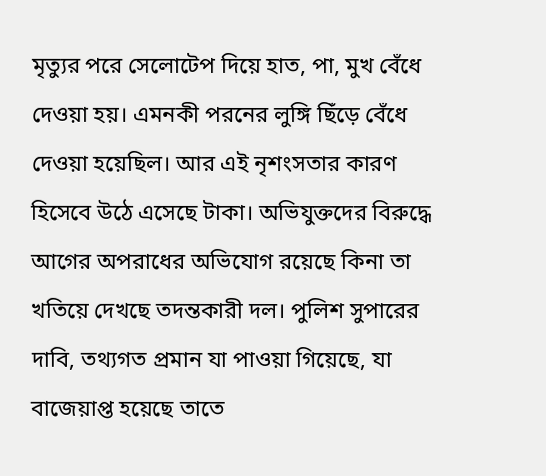মৃত্যুর পরে সেলোটেপ দিয়ে হাত, পা, মুখ বেঁধে দেওয়া হয়। এমনকী পরনের লুঙ্গি ছিঁড়ে বেঁধে দেওয়া হয়েছিল। আর এই নৃশংসতার কারণ হিসেবে উঠে এসেছে টাকা। অভিযুক্তদের বিরুদ্ধে আগের অপরাধের অভিযোগ রয়েছে কিনা তা খতিয়ে দেখছে তদন্তকারী দল। পুলিশ সুপারের দাবি, তথ্যগত প্রমান যা পাওয়া গিয়েছে, যা বাজেয়াপ্ত হয়েছে তাতে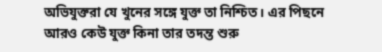অভিযুক্তরা যে খুনের সঙ্গে যুক্ত তা নিশ্চিত। এর পিছনে আরও কেউ যুক্ত কিনা তার তদন্ত শুরু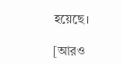হয়েছে।

[আরও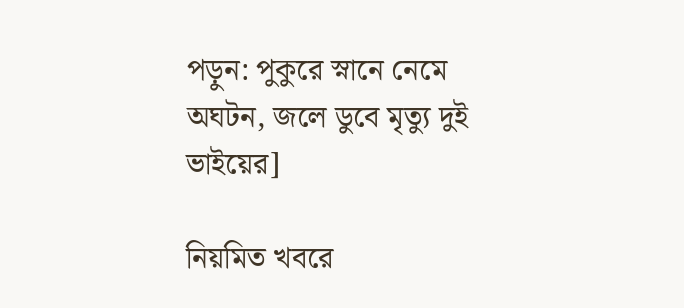পড়ুন: পুকুরে স্নানে নেমে অঘটন, জলে ডুবে মৃত্যু দুই ভাইয়ের]

নিয়মিত খবরে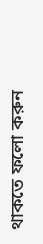থাকতে ফলো করুন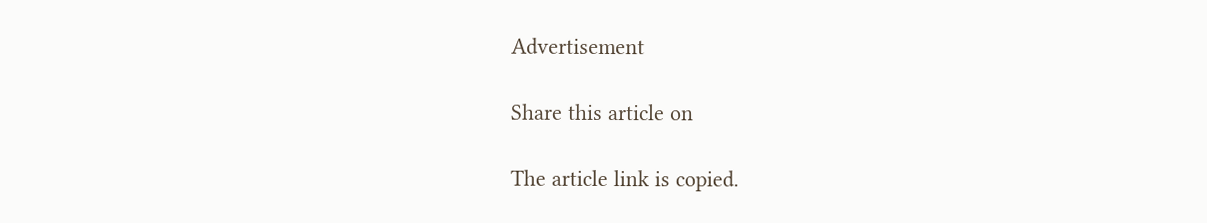Advertisement

Share this article on

The article link is copied.